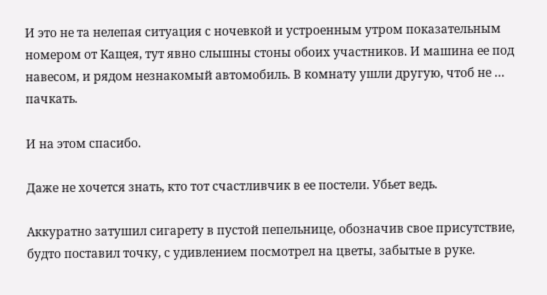И это не та нелепая ситуация с ночевкой и устроенным утром показательным номером от Кащея, тут явно слышны стоны обоих участников. И машина ее под навесом, и рядом незнакомый автомобиль. В комнату ушли другую, чтоб не … пачкать.

И на этом спасибо.

Даже не хочется знать, кто тот счастливчик в ее постели. Убьет ведь.

Аккуратно затушил сигарету в пустой пепельнице, обозначив свое присутствие, будто поставил точку, с удивлением посмотрел на цветы, забытые в руке.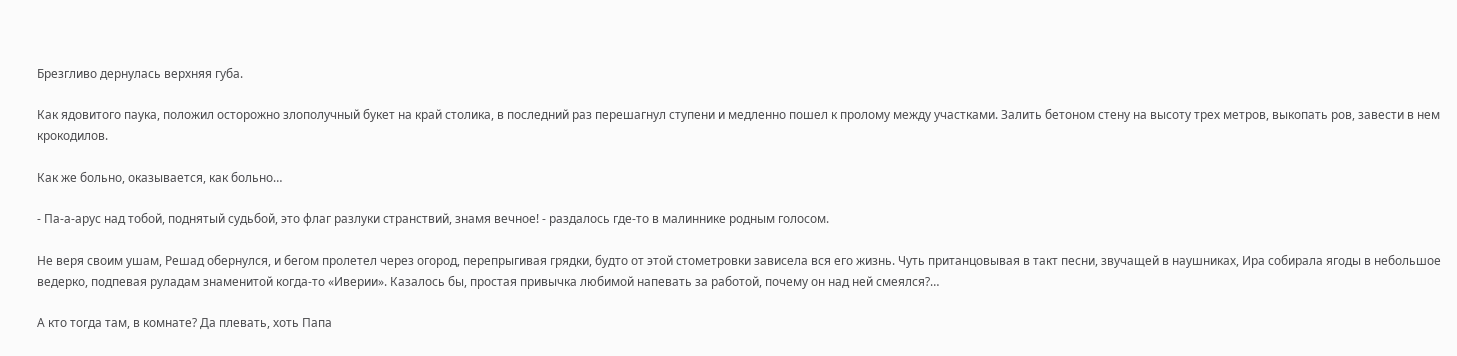Брезгливо дернулась верхняя губа.

Как ядовитого паука, положил осторожно злополучный букет на край столика, в последний раз перешагнул ступени и медленно пошел к пролому между участками. Залить бетоном стену на высоту трех метров, выкопать ров, завести в нем крокодилов.

Как же больно, оказывается, как больно…

- Па-а-арус над тобой, поднятый судьбой, это флаг разлуки странствий, знамя вечное! - раздалось где-то в малиннике родным голосом.

Не веря своим ушам, Решад обернулся, и бегом пролетел через огород, перепрыгивая грядки, будто от этой стометровки зависела вся его жизнь. Чуть пританцовывая в такт песни, звучащей в наушниках, Ира собирала ягоды в небольшое ведерко, подпевая руладам знаменитой когда-то «Иверии». Казалось бы, простая привычка любимой напевать за работой, почему он над ней смеялся?…

А кто тогда там, в комнате? Да плевать, хоть Папа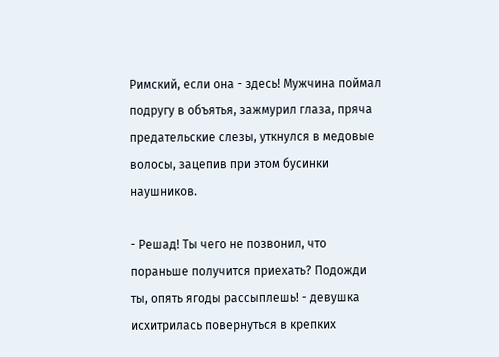Римский, если она - здесь! Мужчина поймал подругу в объятья, зажмурил глаза, пряча предательские слезы, уткнулся в медовые волосы, зацепив при этом бусинки наушников.

- Решад! Ты чего не позвонил, что пораньше получится приехать? Подожди ты, опять ягоды рассыплешь! - девушка исхитрилась повернуться в крепких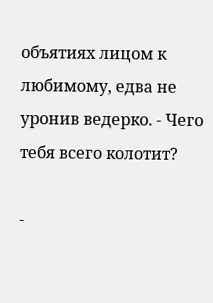объятиях лицом к любимому, едва не уронив ведерко. - Чего тебя всего колотит?

-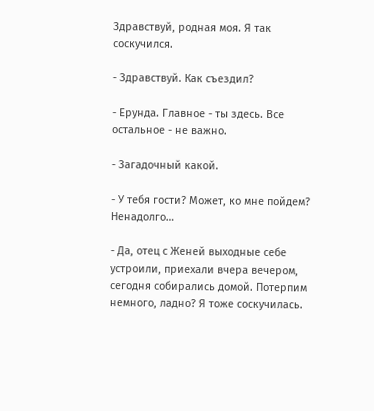Здравствуй, родная моя. Я так соскучился.

- Здравствуй. Как съездил?

- Ерунда. Главное - ты здесь. Все остальное - не важно.

- Загадочный какой.

- У тебя гости? Может, ко мне пойдем? Ненадолго…

- Да, отец с Женей выходные себе устроили, приехали вчера вечером, сегодня собирались домой. Потерпим немного, ладно? Я тоже соскучилась.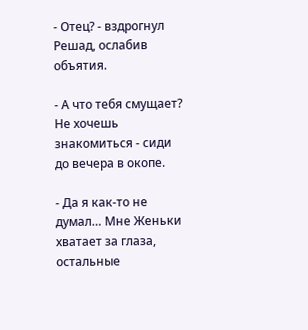- Отец? - вздрогнул Решад, ослабив объятия.

- А что тебя смущает? Не хочешь знакомиться - сиди до вечера в окопе.

- Да я как-то не думал… Мне Женьки хватает за глаза, остальные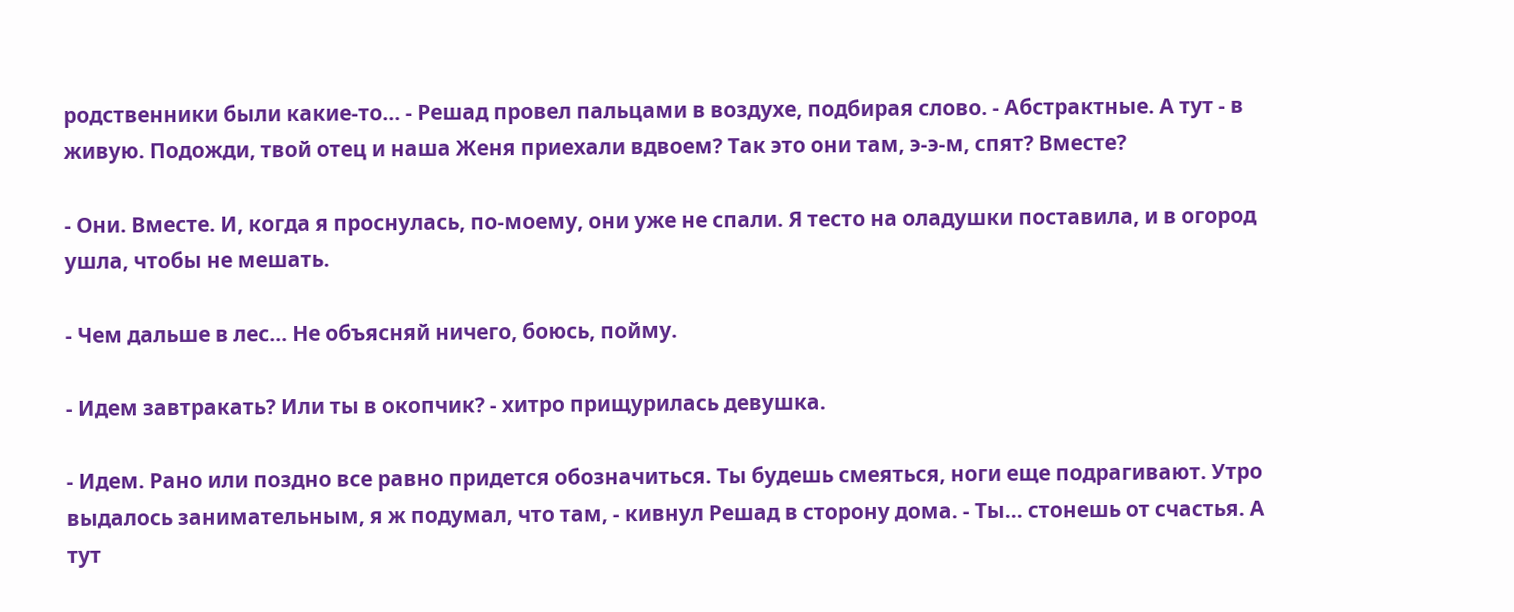родственники были какие-то… - Решад провел пальцами в воздухе, подбирая слово. - Абстрактные. А тут - в живую. Подожди, твой отец и наша Женя приехали вдвоем? Так это они там, э-э-м, спят? Вместе?

- Они. Вместе. И, когда я проснулась, по-моему, они уже не спали. Я тесто на оладушки поставила, и в огород ушла, чтобы не мешать.

- Чем дальше в лес… Не объясняй ничего, боюсь, пойму.

- Идем завтракать? Или ты в окопчик? - хитро прищурилась девушка.

- Идем. Рано или поздно все равно придется обозначиться. Ты будешь смеяться, ноги еще подрагивают. Утро выдалось занимательным, я ж подумал, что там, - кивнул Решад в сторону дома. - Ты… стонешь от счастья. А тут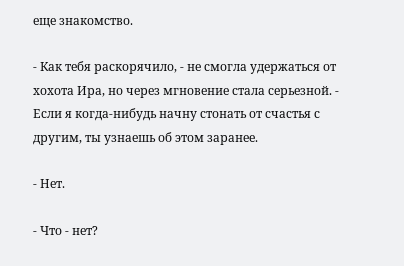еще знакомство.

- Как тебя раскорячило, - не смогла удержаться от хохота Ира, но через мгновение стала серьезной. - Если я когда-нибудь начну стонать от счастья с другим, ты узнаешь об этом заранее.

- Нет.

- Что - нет?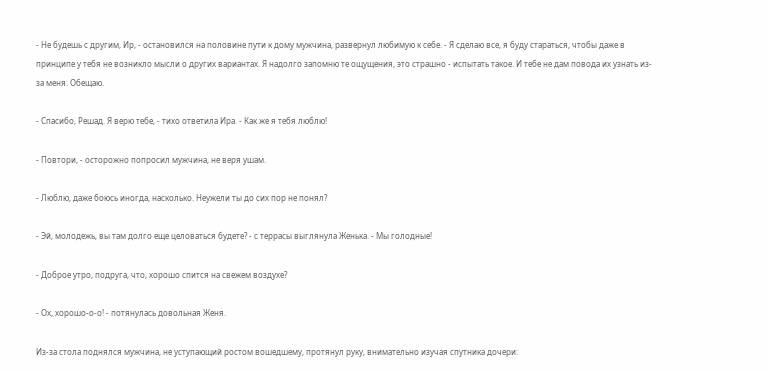- Не будешь с другим, Ир, - остановился на половине пути к дому мужчина, развернул любимую к себе. - Я сделаю все, я буду стараться, чтобы даже в принципе у тебя не возникло мысли о других вариантах. Я надолго запомню те ощущения, это страшно - испытать такое. И тебе не дам повода их узнать из-за меня. Обещаю.

- Спасибо, Решад. Я верю тебе, - тихо ответила Ира. - Как же я тебя люблю!

- Повтори, - осторожно попросил мужчина, не веря ушам.

- Люблю, даже боюсь иногда, насколько. Неужели ты до сих пор не понял?

- Эй, молодежь, вы там долго еще целоваться будете? - с террасы выглянула Женька. - Мы голодные!

- Доброе утро, подруга, что, хорошо спится на свежем воздухе?

- Ох, хорошо-о-о! - потянулась довольная Женя.

Из-за стола поднялся мужчина, не уступающий ростом вошедшему, протянул руку, внимательно изучая спутника дочери: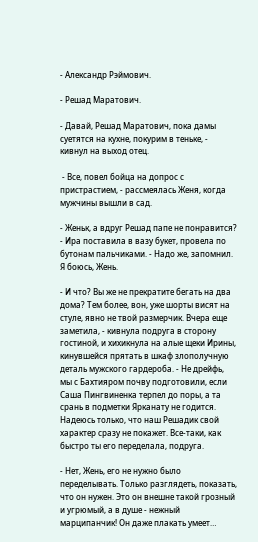- Александр Рэймович.

- Решад Маратович.

- Давай, Решад Маратович, пока дамы суетятся на кухне, покурим в теньке, - кивнул на выход отец.

 - Все, повел бойца на допрос с пристрастием, - рассмеялась Женя, когда мужчины вышли в сад.

- Женьк, а вдруг Решад папе не понравится? - Ира поставила в вазу букет, провела по бутонам пальчиками. - Надо же, запомнил. Я боюсь, Жень.

- И что? Вы же не прекратите бегать на два дома? Тем более, вон, уже шорты висят на стуле, явно не твой размерчик. Вчера еще заметила, - кивнула подруга в сторону гостиной, и хихикнула на алые щеки Ирины, кинувшейся прятать в шкаф злополучную деталь мужского гардероба. - Не дрейфь, мы с Бахтияром почву подготовили, если Саша Пингвиненка терпел до поры, а та срань в подметки Ярканату не годится. Надеюсь только, что наш Решадик свой характер сразу не покажет. Все-таки, как быстро ты его переделала, подруга.

- Нет, Жень, его не нужно было переделывать. Только разглядеть, показать, что он нужен. Это он внешне такой грозный и угрюмый, а в душе - нежный марципанчик! Он даже плакать умеет…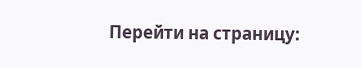Перейти на страницу: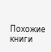Похожие книги